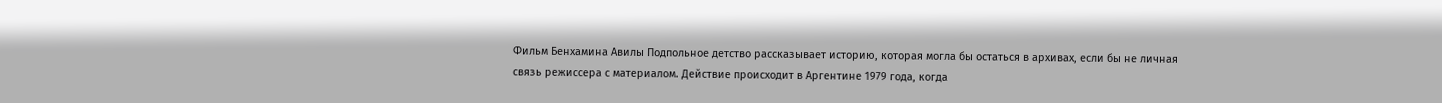Фильм Бенхамина Авилы Подпольное детство рассказывает историю, которая могла бы остаться в архивах, если бы не личная связь режиссера с материалом. Действие происходит в Аргентине 1979 года, когда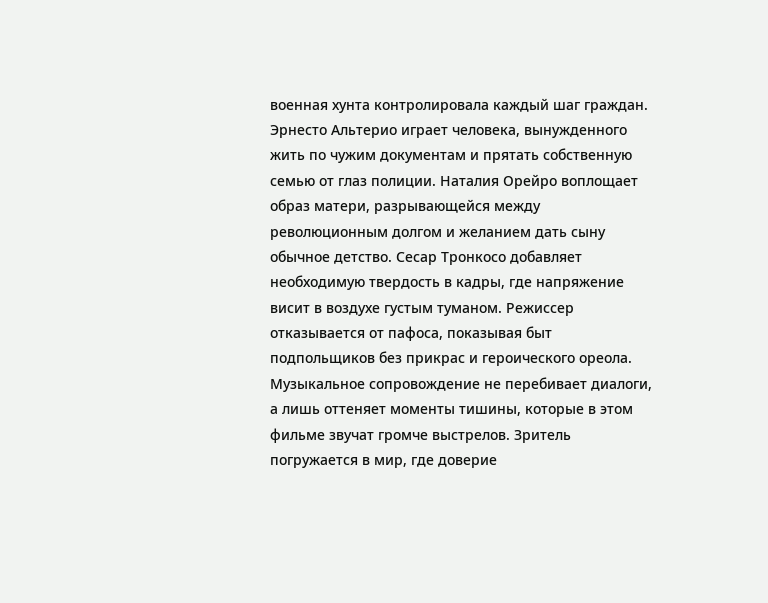военная хунта контролировала каждый шаг граждан. Эрнесто Альтерио играет человека, вынужденного жить по чужим документам и прятать собственную семью от глаз полиции. Наталия Орейро воплощает образ матери, разрывающейся между революционным долгом и желанием дать сыну обычное детство. Сесар Тронкосо добавляет необходимую твердость в кадры, где напряжение висит в воздухе густым туманом. Режиссер отказывается от пафоса, показывая быт подпольщиков без прикрас и героического ореола. Музыкальное сопровождение не перебивает диалоги, а лишь оттеняет моменты тишины, которые в этом фильме звучат громче выстрелов. Зритель погружается в мир, где доверие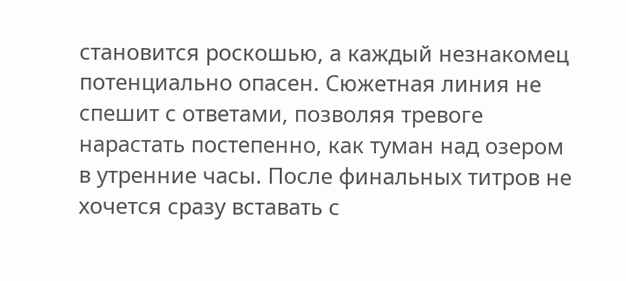становится роскошью, а каждый незнакомец потенциально опасен. Сюжетная линия не спешит с ответами, позволяя тревоге нарастать постепенно, как туман над озером в утренние часы. После финальных титров не хочется сразу вставать с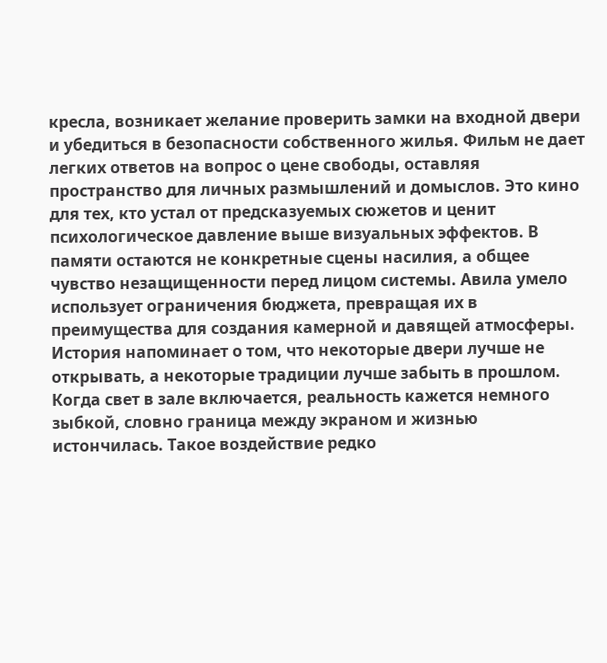кресла, возникает желание проверить замки на входной двери и убедиться в безопасности собственного жилья. Фильм не дает легких ответов на вопрос о цене свободы, оставляя пространство для личных размышлений и домыслов. Это кино для тех, кто устал от предсказуемых сюжетов и ценит психологическое давление выше визуальных эффектов. В памяти остаются не конкретные сцены насилия, а общее чувство незащищенности перед лицом системы. Авила умело использует ограничения бюджета, превращая их в преимущества для создания камерной и давящей атмосферы. История напоминает о том, что некоторые двери лучше не открывать, а некоторые традиции лучше забыть в прошлом. Когда свет в зале включается, реальность кажется немного зыбкой, словно граница между экраном и жизнью истончилась. Такое воздействие редко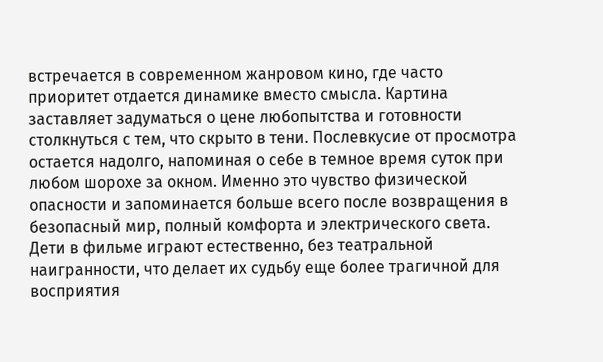встречается в современном жанровом кино, где часто приоритет отдается динамике вместо смысла. Картина заставляет задуматься о цене любопытства и готовности столкнуться с тем, что скрыто в тени. Послевкусие от просмотра остается надолго, напоминая о себе в темное время суток при любом шорохе за окном. Именно это чувство физической опасности и запоминается больше всего после возвращения в безопасный мир, полный комфорта и электрического света. Дети в фильме играют естественно, без театральной наигранности, что делает их судьбу еще более трагичной для восприятия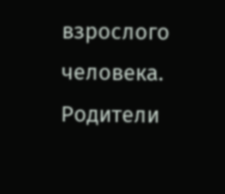взрослого человека. Родители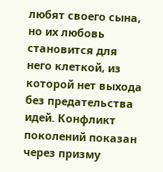любят своего сына, но их любовь становится для него клеткой, из которой нет выхода без предательства идей. Конфликт поколений показан через призму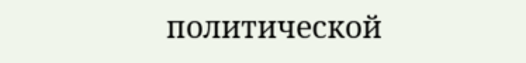политической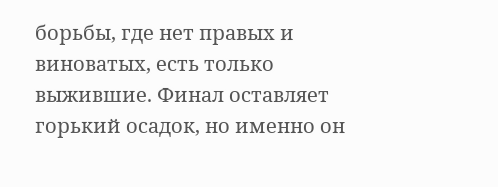борьбы, где нет правых и виноватых, есть только выжившие. Финал оставляет горький осадок, но именно он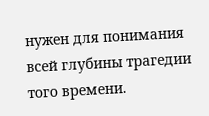нужен для понимания всей глубины трагедии того времени.